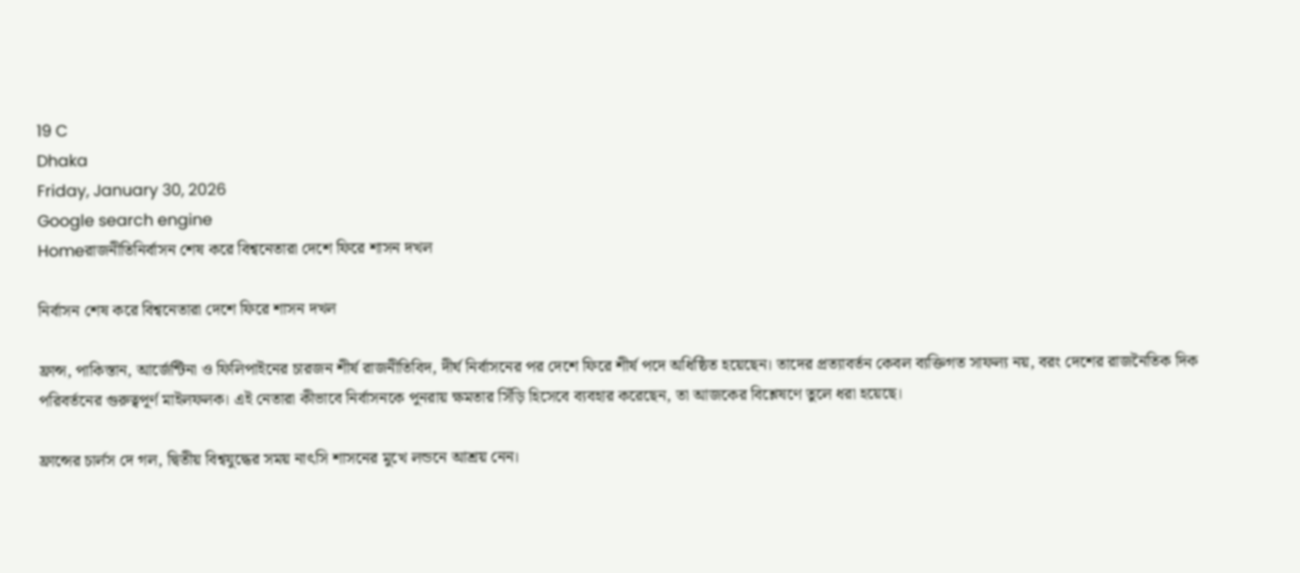19 C
Dhaka
Friday, January 30, 2026
Google search engine
Homeরাজনীতিনির্বাসন শেষ করে বিশ্বনেতারা দেশে ফিরে শাসন দখল

নির্বাসন শেষ করে বিশ্বনেতারা দেশে ফিরে শাসন দখল

ফ্রান্স, পাকিস্তান, আর্জেন্টিনা ও ফিলিপাইনের চারজন শীর্ষ রাজনীতিবিদ, দীর্ঘ নির্বাসনের পর দেশে ফিরে শীর্ষ পদে অধিষ্ঠিত হয়েছেন। তাদের প্রত্যাবর্তন কেবল ব্যক্তিগত সাফল্য নয়, বরং দেশের রাজনৈতিক দিক পরিবর্তনের গুরুত্বপূর্ণ মাইলফলক। এই নেতারা কীভাবে নির্বাসনকে পুনরায় ক্ষমতার সিঁড়ি হিসেবে ব্যবহার করেছেন, তা আজকের বিশ্লেষণে তুলে ধরা হয়েছে।

ফ্রান্সের চার্লস দে গল, দ্বিতীয় বিশ্বযুদ্ধের সময় নাৎসি শাসনের মুখে লন্ডনে আশ্রয় নেন।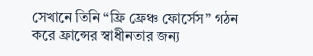সেখানে তিনি “ফ্রি ফ্রেঞ্চ ফোর্সেস” গঠন করে ফ্রান্সের স্বাধীনতার জন্য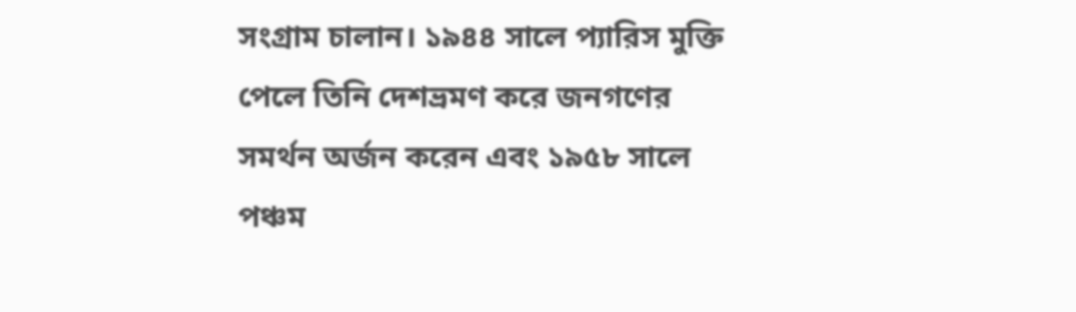সংগ্রাম চালান। ১৯৪৪ সালে প্যারিস মুক্তি পেলে তিনি দেশভ্রমণ করে জনগণের সমর্থন অর্জন করেন এবং ১৯৫৮ সালে পঞ্চম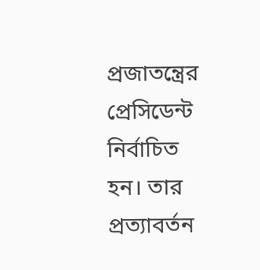প্রজাতন্ত্রের প্রেসিডেন্ট নির্বাচিত হন। তার প্রত্যাবর্তন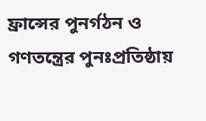ফ্রান্সের পুনর্গঠন ও গণতন্ত্রের পুনঃপ্রতিষ্ঠায়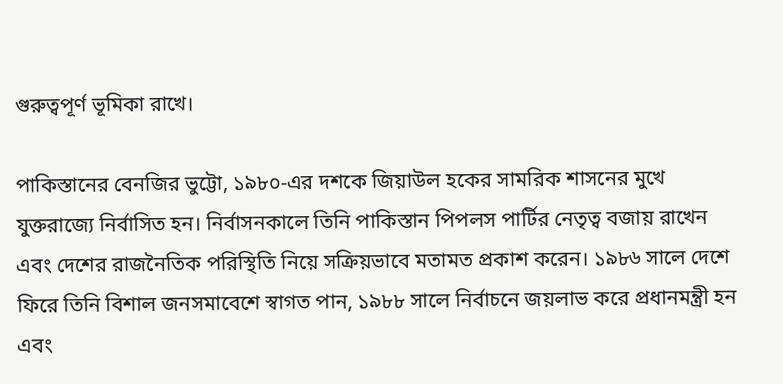গুরুত্বপূর্ণ ভূমিকা রাখে।

পাকিস্তানের বেনজির ভুট্টো, ১৯৮০-এর দশকে জিয়াউল হকের সামরিক শাসনের মুখে যুক্তরাজ্যে নির্বাসিত হন। নির্বাসনকালে তিনি পাকিস্তান পিপলস পার্টির নেতৃত্ব বজায় রাখেন এবং দেশের রাজনৈতিক পরিস্থিতি নিয়ে সক্রিয়ভাবে মতামত প্রকাশ করেন। ১৯৮৬ সালে দেশে ফিরে তিনি বিশাল জনসমাবেশে স্বাগত পান, ১৯৮৮ সালে নির্বাচনে জয়লাভ করে প্রধানমন্ত্রী হন এবং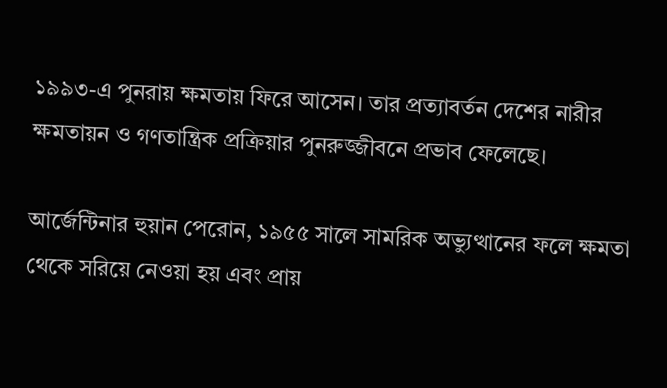১৯৯৩-এ পুনরায় ক্ষমতায় ফিরে আসেন। তার প্রত্যাবর্তন দেশের নারীর ক্ষমতায়ন ও গণতান্ত্রিক প্রক্রিয়ার পুনরুজ্জীবনে প্রভাব ফেলেছে।

আর্জেন্টিনার হুয়ান পেরোন, ১৯৫৫ সালে সামরিক অভ্যুত্থানের ফলে ক্ষমতা থেকে সরিয়ে নেওয়া হয় এবং প্রায়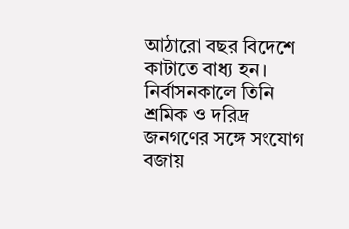আঠারো বছর বিদেশে কাটাতে বাধ্য হন। নির্বাসনকালে তিনি শ্রমিক ও দরিদ্র জনগণের সঙ্গে সংযোগ বজায়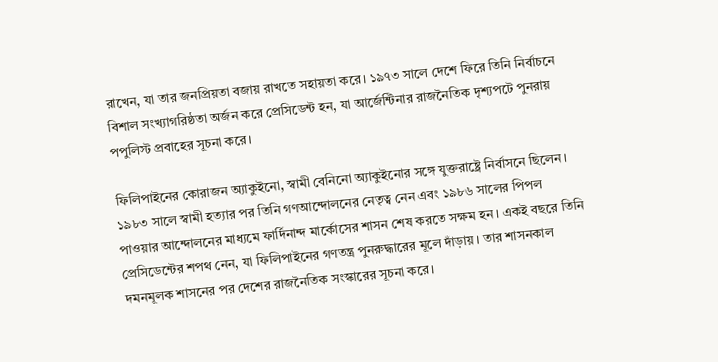রাখেন, যা তার জনপ্রিয়তা বজায় রাখতে সহায়তা করে। ১৯৭৩ সালে দেশে ফিরে তিনি নির্বাচনে বিশাল সংখ্যাগরিষ্ঠতা অর্জন করে প্রেসিডেন্ট হন, যা আর্জেন্টিনার রাজনৈতিক দৃশ্যপটে পুনরায় পপুলিস্ট প্রবাহের সূচনা করে।

ফিলিপাইনের কোরাজন অ্যাকুইনো, স্বামী বেনিনো অ্যাকুইনোর সঙ্গে যুক্তরাষ্ট্রে নির্বাসনে ছিলেন। ১৯৮৩ সালে স্বামী হত্যার পর তিনি গণআন্দোলনের নেতৃত্ব নেন এবং ১৯৮৬ সালের পিপল পাওয়ার আন্দোলনের মাধ্যমে ফার্দিনান্দ মার্কোসের শাসন শেষ করতে সক্ষম হন। একই বছরে তিনি প্রেসিডেন্টের শপথ নেন, যা ফিলিপাইনের গণতন্ত্র পুনরুদ্ধারের মূলে দাঁড়ায়। তার শাসনকাল দমনমূলক শাসনের পর দেশের রাজনৈতিক সংস্কারের সূচনা করে।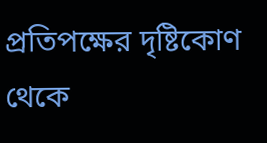প্রতিপক্ষের দৃষ্টিকোণ থেকে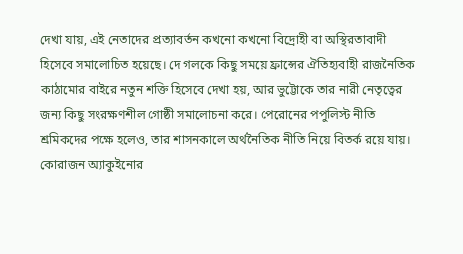দেখা যায়, এই নেতাদের প্রত্যাবর্তন কখনো কখনো বিদ্রোহী বা অস্থিরতাবাদী হিসেবে সমালোচিত হয়েছে। দে গলকে কিছু সময়ে ফ্রান্সের ঐতিহ্যবাহী রাজনৈতিক কাঠামোর বাইরে নতুন শক্তি হিসেবে দেখা হয়, আর ভুট্টোকে তার নারী নেতৃত্বের জন্য কিছু সংরক্ষণশীল গোষ্ঠী সমালোচনা করে। পেরোনের পপুলিস্ট নীতি শ্রমিকদের পক্ষে হলেও, তার শাসনকালে অর্থনৈতিক নীতি নিয়ে বিতর্ক রয়ে যায়। কোরাজন অ্যাকুইনোর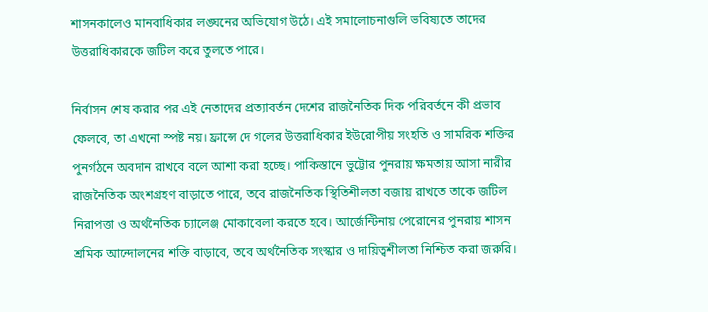শাসনকালেও মানবাধিকার লঙ্ঘনের অভিযোগ উঠে। এই সমালোচনাগুলি ভবিষ্যতে তাদের উত্তরাধিকারকে জটিল করে তুলতে পারে।

নির্বাসন শেষ করার পর এই নেতাদের প্রত্যাবর্তন দেশের রাজনৈতিক দিক পরিবর্তনে কী প্রভাব ফেলবে, তা এখনো স্পষ্ট নয়। ফ্রান্সে দে গলের উত্তরাধিকার ইউরোপীয় সংহতি ও সামরিক শক্তির পুনর্গঠনে অবদান রাখবে বলে আশা করা হচ্ছে। পাকিস্তানে ভুট্টোর পুনরায় ক্ষমতায় আসা নারীর রাজনৈতিক অংশগ্রহণ বাড়াতে পারে, তবে রাজনৈতিক স্থিতিশীলতা বজায় রাখতে তাকে জটিল নিরাপত্তা ও অর্থনৈতিক চ্যালেঞ্জ মোকাবেলা করতে হবে। আর্জেন্টিনায় পেরোনের পুনরায় শাসন শ্রমিক আন্দোলনের শক্তি বাড়াবে, তবে অর্থনৈতিক সংস্কার ও দায়িত্বশীলতা নিশ্চিত করা জরুরি।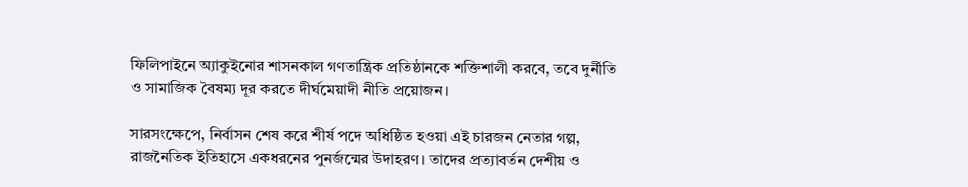ফিলিপাইনে অ্যাকুইনোর শাসনকাল গণতান্ত্রিক প্রতিষ্ঠানকে শক্তিশালী করবে, তবে দুর্নীতি ও সামাজিক বৈষম্য দূর করতে দীর্ঘমেয়াদী নীতি প্রয়োজন।

সারসংক্ষেপে, নির্বাসন শেষ করে শীর্ষ পদে অধিষ্ঠিত হওয়া এই চারজন নেতার গল্প, রাজনৈতিক ইতিহাসে একধরনের পুনর্জন্মের উদাহরণ। তাদের প্রত্যাবর্তন দেশীয় ও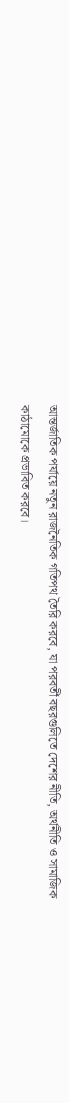আন্তর্জাতিক পর্যায়ে নতুন রাজনৈতিক গতিপথ তৈরি করবে, যা পরবর্তী বছরগুলিতে দেশের নীতি, অর্থনীতি ও সামাজিক কাঠামোকে প্রভাবিত করবে।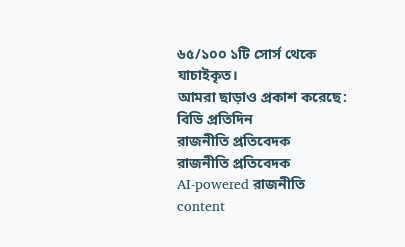৬৫/১০০ ১টি সোর্স থেকে যাচাইকৃত।
আমরা ছাড়াও প্রকাশ করেছে: বিডি প্রতিদিন
রাজনীতি প্রতিবেদক
রাজনীতি প্রতিবেদক
AI-powered রাজনীতি content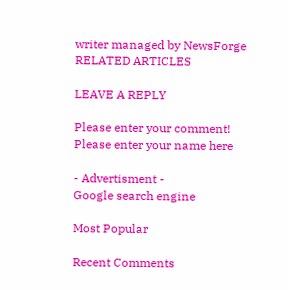writer managed by NewsForge
RELATED ARTICLES

LEAVE A REPLY

Please enter your comment!
Please enter your name here

- Advertisment -
Google search engine

Most Popular

Recent Comments